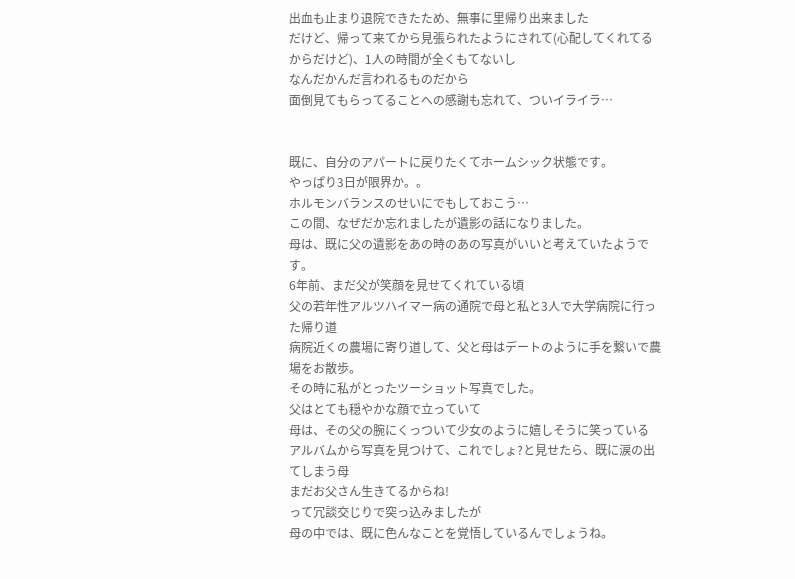出血も止まり退院できたため、無事に里帰り出来ました
だけど、帰って来てから見張られたようにされて(心配してくれてるからだけど)、1人の時間が全くもてないし
なんだかんだ言われるものだから
面倒見てもらってることへの感謝も忘れて、ついイライラ…


既に、自分のアパートに戻りたくてホームシック状態です。
やっぱり3日が限界か。。
ホルモンバランスのせいにでもしておこう…
この間、なぜだか忘れましたが遺影の話になりました。
母は、既に父の遺影をあの時のあの写真がいいと考えていたようです。
6年前、まだ父が笑顔を見せてくれている頃
父の若年性アルツハイマー病の通院で母と私と3人で大学病院に行った帰り道
病院近くの農場に寄り道して、父と母はデートのように手を繋いで農場をお散歩。
その時に私がとったツーショット写真でした。
父はとても穏やかな顔で立っていて
母は、その父の腕にくっついて少女のように嬉しそうに笑っている
アルバムから写真を見つけて、これでしょ?と見せたら、既に涙の出てしまう母
まだお父さん生きてるからね!
って冗談交じりで突っ込みましたが
母の中では、既に色んなことを覚悟しているんでしょうね。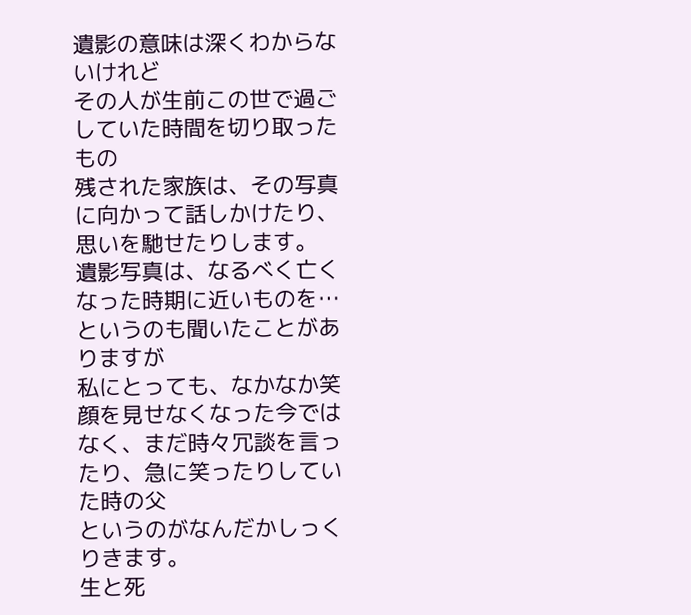遺影の意味は深くわからないけれど
その人が生前この世で過ごしていた時間を切り取ったもの
残された家族は、その写真に向かって話しかけたり、思いを馳せたりします。
遺影写真は、なるべく亡くなった時期に近いものを…というのも聞いたことがありますが
私にとっても、なかなか笑顔を見せなくなった今ではなく、まだ時々冗談を言ったり、急に笑ったりしていた時の父
というのがなんだかしっくりきます。
生と死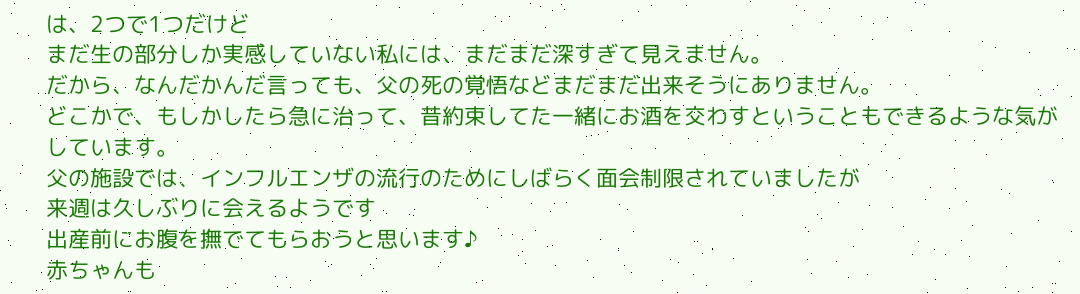は、2つで1つだけど
まだ生の部分しか実感していない私には、まだまだ深すぎて見えません。
だから、なんだかんだ言っても、父の死の覚悟などまだまだ出来そうにありません。
どこかで、もしかしたら急に治って、昔約束してた一緒にお酒を交わすということもできるような気がしています。
父の施設では、インフルエンザの流行のためにしばらく面会制限されていましたが
来週は久しぶりに会えるようです
出産前にお腹を撫でてもらおうと思います♪
赤ちゃんも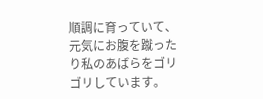順調に育っていて、元気にお腹を蹴ったり私のあばらをゴリゴリしています。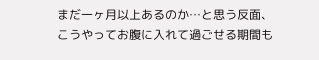まだ一ヶ月以上あるのか…と思う反面、こうやってお腹に入れて過ごせる期間も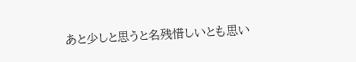あと少しと思うと名残惜しいとも思い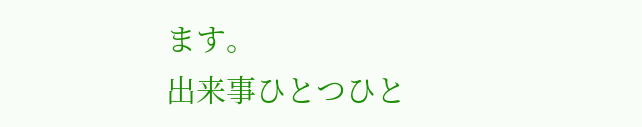ます。
出来事ひとつひと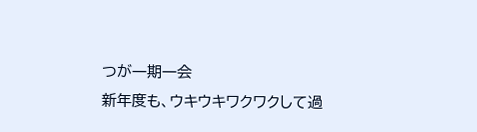つが一期一会
新年度も、ウキウキワクワクして過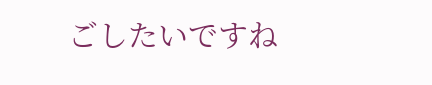ごしたいですね